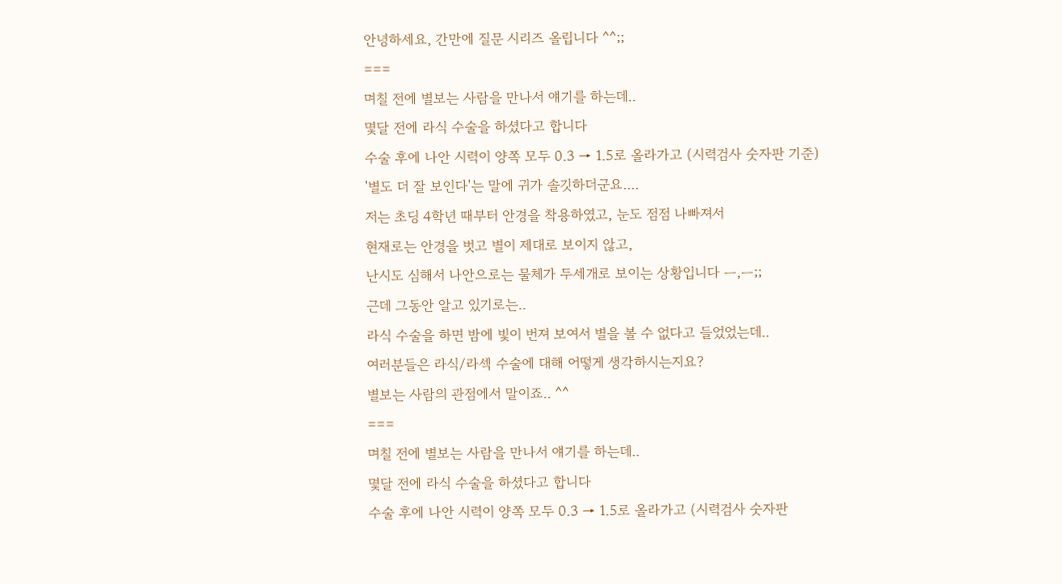안녕하세요, 간만에 질문 시리즈 올립니다 ^^;;
===
며칠 전에 별보는 사람을 만나서 얘기를 하는데..
몇달 전에 라식 수술을 하셨다고 합니다
수술 후에 나안 시력이 양쪽 모두 0.3 → 1.5로 올라가고 (시력검사 숫자판 기준)
'별도 더 잘 보인다'는 말에 귀가 솔깃하더군요....
저는 초딩 4학년 때부터 안경을 착용하였고, 눈도 점점 나빠져서
현재로는 안경을 벗고 별이 제대로 보이지 않고,
난시도 심해서 나안으로는 물체가 두세개로 보이는 상황입니다 ㅡ,ㅡ;;
근데 그동안 알고 있기로는..
라식 수술을 하면 밤에 빛이 번져 보여서 별을 볼 수 없다고 들었었는데..
여러분들은 라식/라섹 수술에 대해 어떻게 생각하시는지요?
별보는 사람의 관점에서 말이죠.. ^^
===
며칠 전에 별보는 사람을 만나서 얘기를 하는데..
몇달 전에 라식 수술을 하셨다고 합니다
수술 후에 나안 시력이 양쪽 모두 0.3 → 1.5로 올라가고 (시력검사 숫자판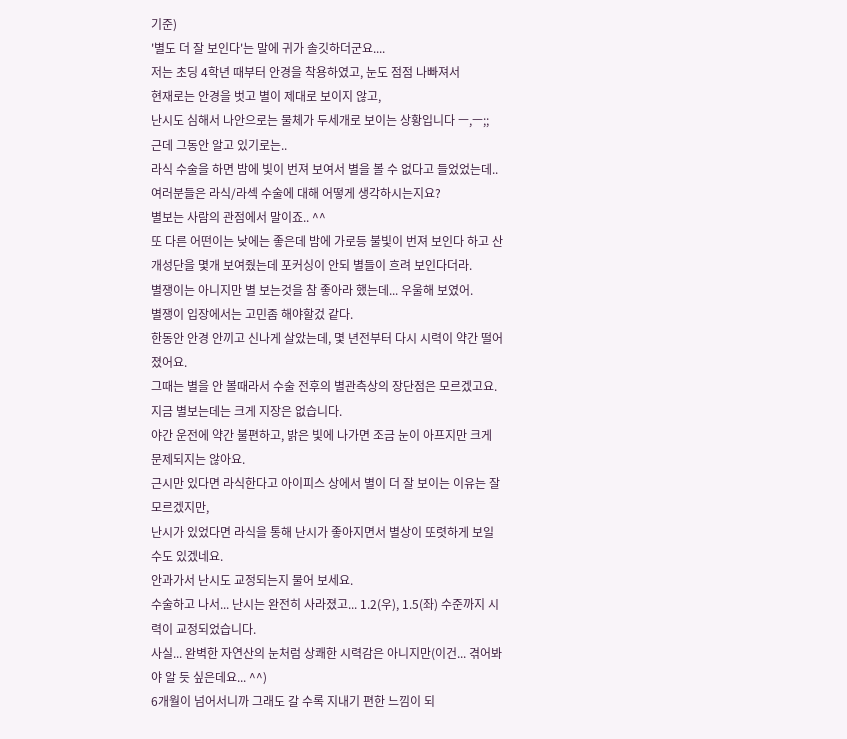기준)
'별도 더 잘 보인다'는 말에 귀가 솔깃하더군요....
저는 초딩 4학년 때부터 안경을 착용하였고, 눈도 점점 나빠져서
현재로는 안경을 벗고 별이 제대로 보이지 않고,
난시도 심해서 나안으로는 물체가 두세개로 보이는 상황입니다 ㅡ,ㅡ;;
근데 그동안 알고 있기로는..
라식 수술을 하면 밤에 빛이 번져 보여서 별을 볼 수 없다고 들었었는데..
여러분들은 라식/라섹 수술에 대해 어떻게 생각하시는지요?
별보는 사람의 관점에서 말이죠.. ^^
또 다른 어떤이는 낮에는 좋은데 밤에 가로등 불빛이 번져 보인다 하고 산개성단을 몇개 보여줬는데 포커싱이 안되 별들이 흐려 보인다더라.
별쟁이는 아니지만 별 보는것을 참 좋아라 했는데... 우울해 보였어.
별쟁이 입장에서는 고민좀 해야할겄 같다.
한동안 안경 안끼고 신나게 살았는데, 몇 년전부터 다시 시력이 약간 떨어졌어요.
그때는 별을 안 볼때라서 수술 전후의 별관측상의 장단점은 모르겠고요.
지금 별보는데는 크게 지장은 없습니다.
야간 운전에 약간 불편하고, 밝은 빛에 나가면 조금 눈이 아프지만 크게 문제되지는 않아요.
근시만 있다면 라식한다고 아이피스 상에서 별이 더 잘 보이는 이유는 잘 모르겠지만,
난시가 있었다면 라식을 통해 난시가 좋아지면서 별상이 또렷하게 보일 수도 있겠네요.
안과가서 난시도 교정되는지 물어 보세요.
수술하고 나서... 난시는 완전히 사라졌고... 1.2(우), 1.5(좌) 수준까지 시력이 교정되었습니다.
사실... 완벽한 자연산의 눈처럼 상쾌한 시력감은 아니지만(이건... 겪어봐야 알 듯 싶은데요... ^^)
6개월이 넘어서니까 그래도 갈 수록 지내기 편한 느낌이 되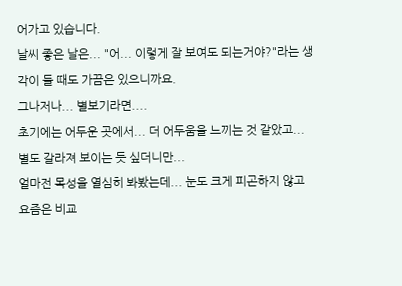어가고 있습니다.
날씨 좋은 날은... "어... 이렇게 잘 보여도 되는거야?"라는 생각이 들 때도 가끔은 있으니까요.
그나저나... 별보기라면....
초기에는 어두운 곳에서... 더 어두움을 느끼는 것 같았고... 별도 갈라져 보이는 듯 싶더니만...
얼마전 목성을 열심히 봐봤는데... 눈도 크게 피곤하지 않고 요즘은 비교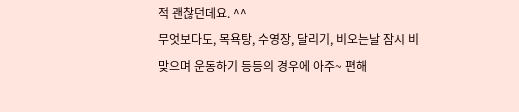적 괜찮던데요. ^^
무엇보다도, 목욕탕, 수영장, 달리기, 비오는날 잠시 비맞으며 운동하기 등등의 경우에 아주~ 편해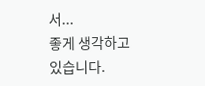서...
좋게 생각하고 있습니다.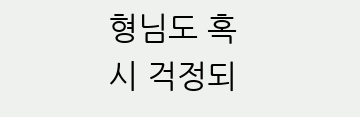형님도 혹시 걱정되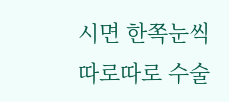시면 한쪽눈씩 따로따로 수술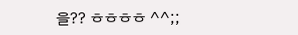을?? ㅎㅎㅎㅎ ^^;;